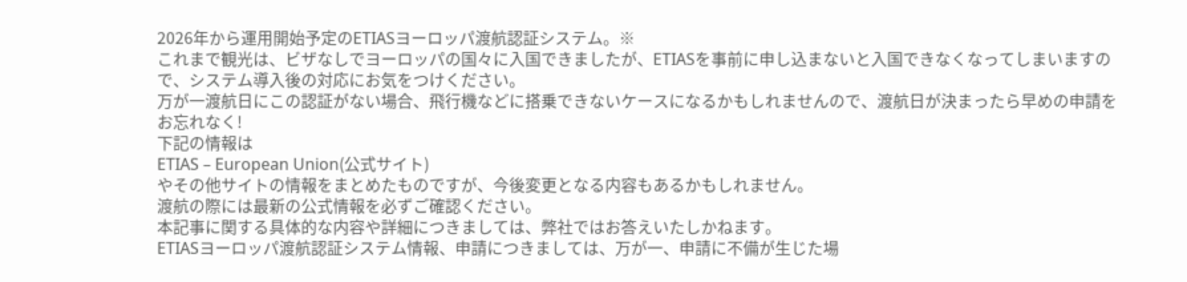2026年から運用開始予定のETIASヨーロッパ渡航認証システム。※
これまで観光は、ビザなしでヨーロッパの国々に入国できましたが、ETIASを事前に申し込まないと入国できなくなってしまいますので、システム導入後の対応にお気をつけください。
万が一渡航日にこの認証がない場合、飛行機などに搭乗できないケースになるかもしれませんので、渡航日が決まったら早めの申請をお忘れなく!
下記の情報は
ETIAS – European Union(公式サイト)
やその他サイトの情報をまとめたものですが、今後変更となる内容もあるかもしれません。
渡航の際には最新の公式情報を必ずご確認ください。
本記事に関する具体的な内容や詳細につきましては、弊社ではお答えいたしかねます。
ETIASヨーロッパ渡航認証システム情報、申請につきましては、万が一、申請に不備が生じた場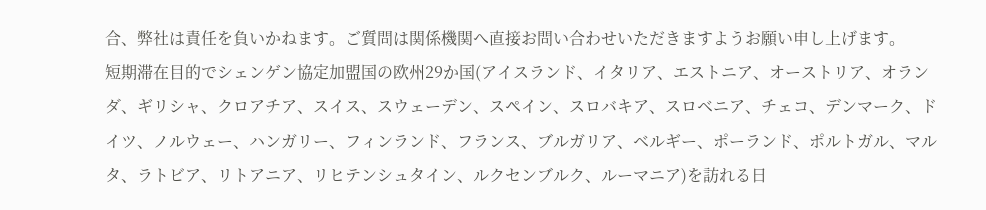合、弊社は責任を負いかねます。ご質問は関係機関へ直接お問い合わせいただきますようお願い申し上げます。
短期滞在目的でシェンゲン協定加盟国の欧州29か国(アイスランド、イタリア、エストニア、オーストリア、オランダ、ギリシャ、クロアチア、スイス、スウェーデン、スペイン、スロバキア、スロベニア、チェコ、デンマーク、ドイツ、ノルウェー、ハンガリー、フィンランド、フランス、ブルガリア、ベルギー、ポーランド、ポルトガル、マルタ、ラトビア、リトアニア、リヒテンシュタイン、ルクセンブルク、ルーマニア)を訪れる日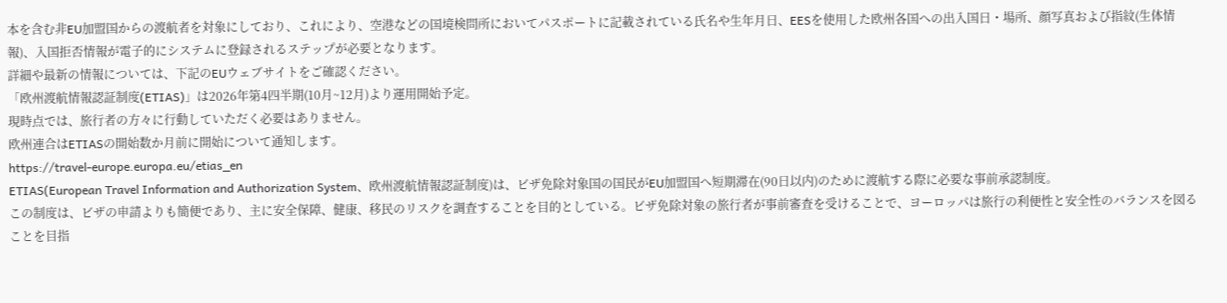本を含む非EU加盟国からの渡航者を対象にしており、これにより、空港などの国境検問所においてパスポートに記載されている氏名や生年月日、EESを使用した欧州各国への出入国日・場所、顔写真および指紋(生体情報)、入国拒否情報が電子的にシステムに登録されるステップが必要となります。
詳細や最新の情報については、下記のEUウェブサイトをご確認ください。
「欧州渡航情報認証制度(ETIAS)」は2026年第4四半期(10月~12月)より運用開始予定。
現時点では、旅行者の方々に行動していただく必要はありません。
欧州連合はETIASの開始数か月前に開始について通知します。
https://travel-europe.europa.eu/etias_en
ETIAS(European Travel Information and Authorization System、欧州渡航情報認証制度)は、ビザ免除対象国の国民がEU加盟国へ短期滞在(90日以内)のために渡航する際に必要な事前承認制度。
この制度は、ビザの申請よりも簡便であり、主に安全保障、健康、移民のリスクを調査することを目的としている。ビザ免除対象の旅行者が事前審査を受けることで、ヨーロッパは旅行の利便性と安全性のバランスを図ることを目指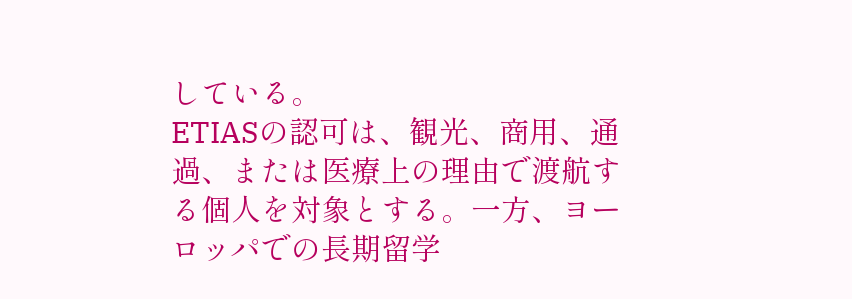している。
ETIASの認可は、観光、商用、通過、または医療上の理由で渡航する個人を対象とする。一方、ヨーロッパでの長期留学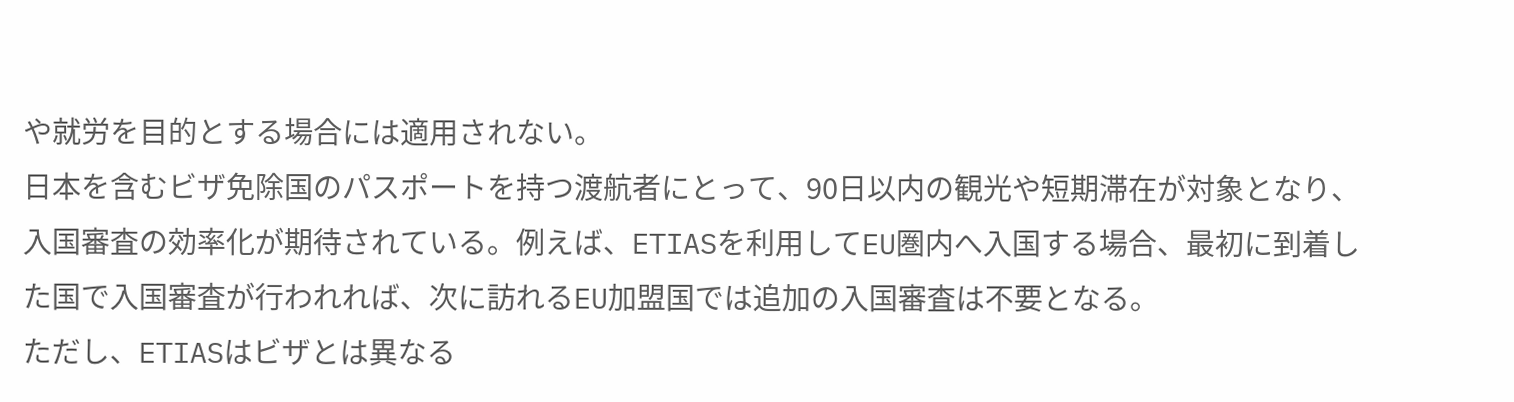や就労を目的とする場合には適用されない。
日本を含むビザ免除国のパスポートを持つ渡航者にとって、90日以内の観光や短期滞在が対象となり、入国審査の効率化が期待されている。例えば、ETIASを利用してEU圏内へ入国する場合、最初に到着した国で入国審査が行われれば、次に訪れるEU加盟国では追加の入国審査は不要となる。
ただし、ETIASはビザとは異なる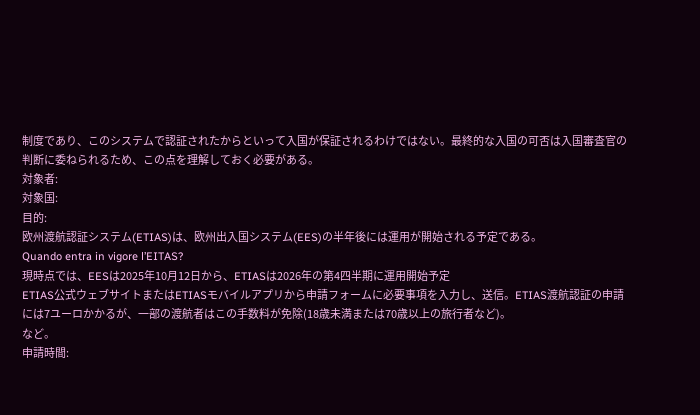制度であり、このシステムで認証されたからといって入国が保証されるわけではない。最終的な入国の可否は入国審査官の判断に委ねられるため、この点を理解しておく必要がある。
対象者:
対象国:
目的:
欧州渡航認証システム(ETIAS)は、欧州出入国システム(EES)の半年後には運用が開始される予定である。
Quando entra in vigore l’EITAS?
現時点では、EESは2025年10月12日から、ETIASは2026年の第4四半期に運用開始予定
ETIAS公式ウェブサイトまたはETIASモバイルアプリから申請フォームに必要事項を入力し、送信。ETIAS渡航認証の申請には7ユーロかかるが、一部の渡航者はこの手数料が免除(18歳未満または70歳以上の旅行者など)。
など。
申請時間: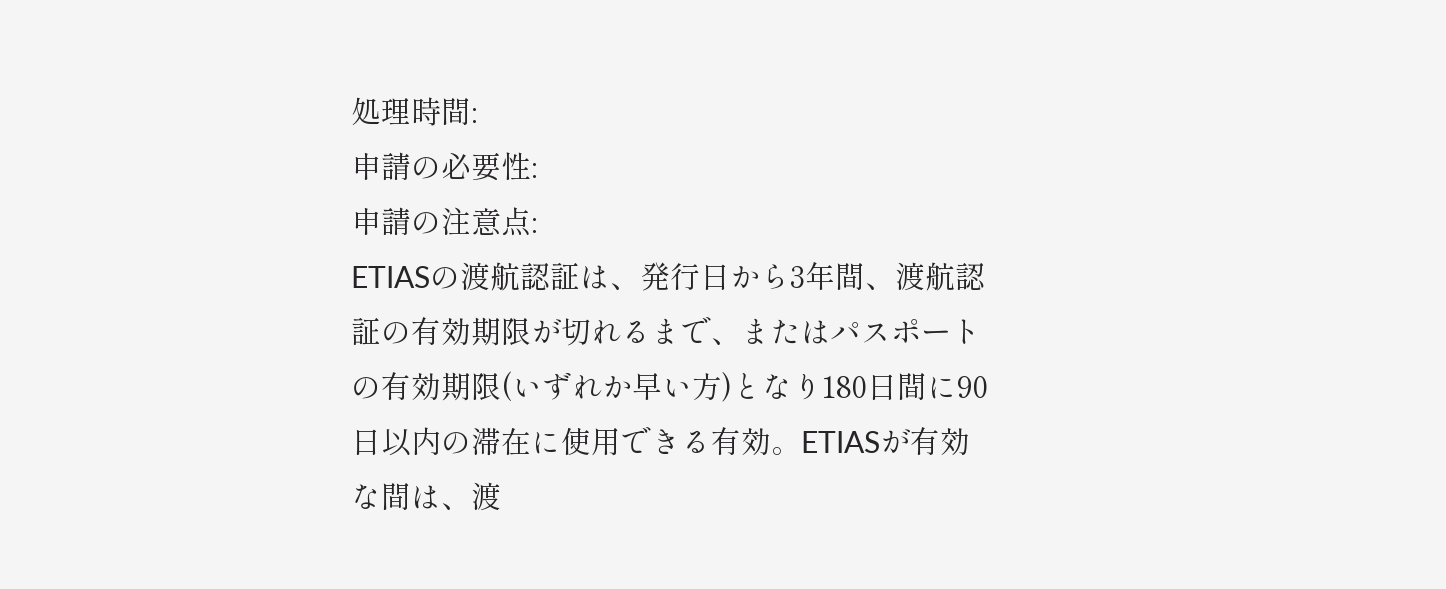処理時間:
申請の必要性:
申請の注意点:
ETIASの渡航認証は、発行日から3年間、渡航認証の有効期限が切れるまで、またはパスポートの有効期限(いずれか早い方)となり180日間に90日以内の滞在に使用できる有効。ETIASが有効な間は、渡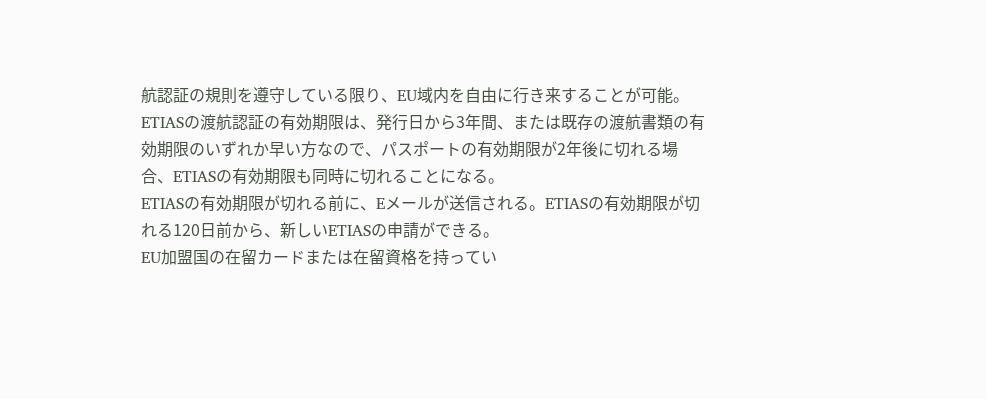航認証の規則を遵守している限り、EU域内を自由に行き来することが可能。
ETIASの渡航認証の有効期限は、発行日から3年間、または既存の渡航書類の有効期限のいずれか早い方なので、パスポートの有効期限が2年後に切れる場合、ETIASの有効期限も同時に切れることになる。
ETIASの有効期限が切れる前に、Eメールが送信される。ETIASの有効期限が切れる120日前から、新しいETIASの申請ができる。
EU加盟国の在留カードまたは在留資格を持ってい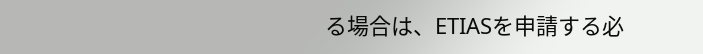る場合は、ETIASを申請する必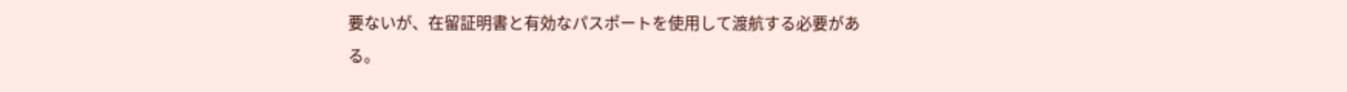要ないが、在留証明書と有効なパスポートを使用して渡航する必要がある。